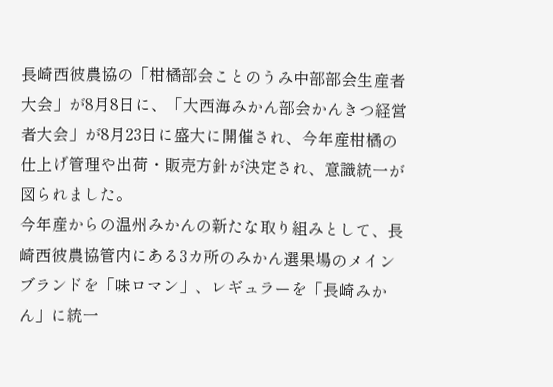長崎西彼農協の「柑橘部会ことのうみ中部部会生産者大会」が8月8日に、「大西海みかん部会かんきつ経営者大会」が8月23日に盛大に開催され、今年産柑橘の仕上げ管理や出荷・販売方針が決定され、意識統一が図られました。
今年産からの温州みかんの新たな取り組みとして、長崎西彼農協管内にある3カ所のみかん選果場のメインブランドを「味ロマン」、レギュラーを「長崎みかん」に統一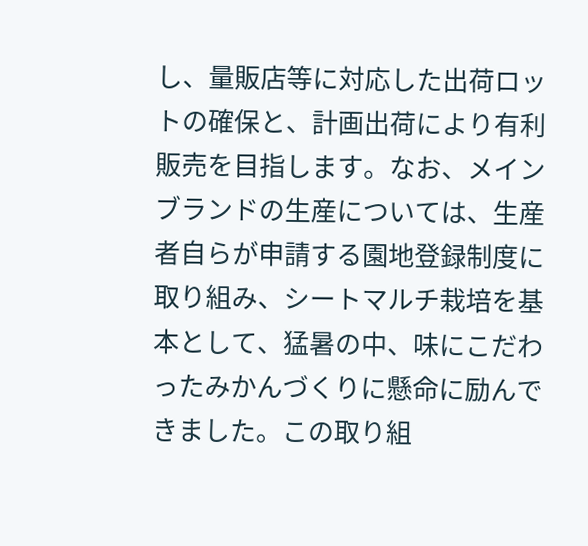し、量販店等に対応した出荷ロットの確保と、計画出荷により有利販売を目指します。なお、メインブランドの生産については、生産者自らが申請する園地登録制度に取り組み、シートマルチ栽培を基本として、猛暑の中、味にこだわったみかんづくりに懸命に励んできました。この取り組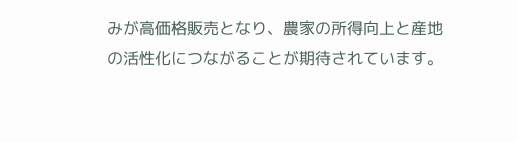みが高価格販売となり、農家の所得向上と産地の活性化につながることが期待されています。